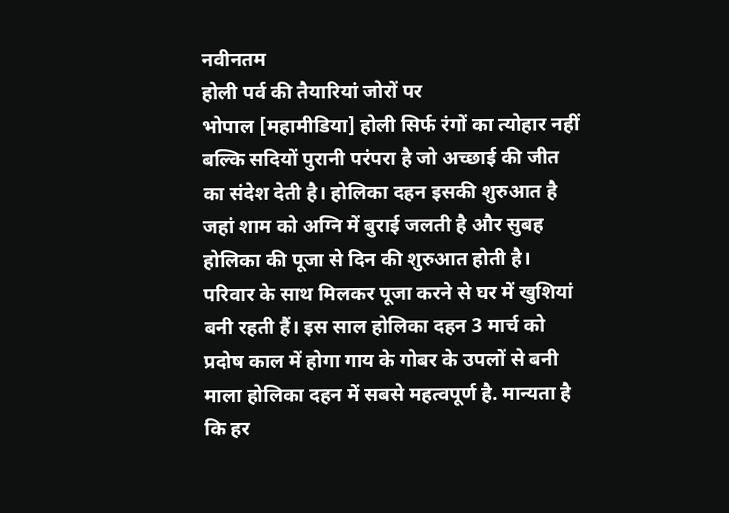नवीनतम
होली पर्व की तैयारियां जोरों पर
भोपाल [महामीडिया] होली सिर्फ रंगों का त्योहार नहीं बल्कि सदियों पुरानी परंपरा है जो अच्छाई की जीत का संदेश देती है। होलिका दहन इसकी शुरुआत है जहां शाम को अग्नि में बुराई जलती है और सुबह होलिका की पूजा से दिन की शुरुआत होती है। परिवार के साथ मिलकर पूजा करने से घर में खुशियां बनी रहती हैं। इस साल होलिका दहन 3 मार्च को प्रदोष काल में होगा गाय के गोबर के उपलों से बनी माला होलिका दहन में सबसे महत्वपूर्ण है. मान्यता है कि हर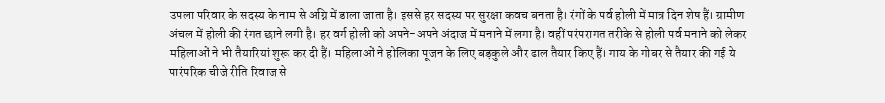उपला परिवार के सदस्य के नाम से अग्नि में डाला जाता है। इससे हर सदस्य पर सुरक्षा कवच बनता है। रंगों के पर्व होली में मात्र दिन शेष हैं। ग्रामीण अंचल में होली की रंगत छाने लगी है। हर वर्ग होली को अपने-अपने अंदाज में मनाने में लगा है। वहीं परंपरागत तरीके से होली पर्व मनाने को लेकर महिलाओं ने भी तैयारियां शुरू कर दी हैं। महिलाओं ने होलिका पूजन के लिए बड़कुले और ढाल तैयार किए हैं। गाय के गोबर से तैयार की गई ये पारंपरिक चीजे रीति रिवाज से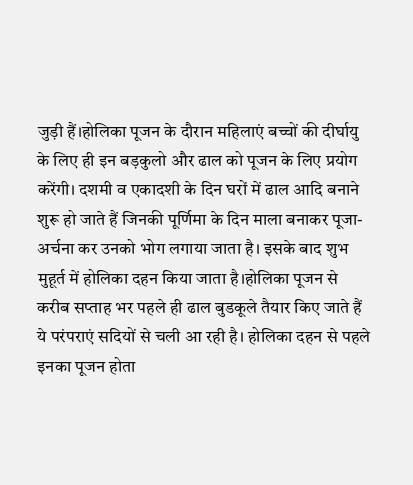जुड़ी हैं।होलिका पूजन के दौरान महिलाएं बच्चों की दीर्घायु के लिए ही इन बड़कुलो और ढाल को पूजन के लिए प्रयोग करेंगी। दशमी व एकादशी के दिन घरों में ढाल आदि बनाने शुरू हो जाते हैं जिनकी पूर्णिमा के दिन माला बनाकर पूजा-अर्चना कर उनको भोग लगाया जाता है। इसके बाद शुभ मुहूर्त में होलिका दहन किया जाता है।होलिका पूजन से करीब सप्ताह भर पहले ही ढाल बुडकूले तैयार किए जाते हैं ये परंपराएं सदियों से चली आ रही है। होलिका दहन से पहले इनका पूजन होता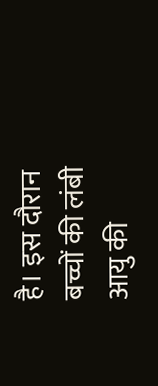है। इस दौरान बच्चों की लंबी आयु की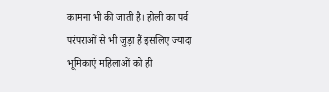कामना भी की जाती है। होली का पर्व परंपराओं से भी जुड़ा हैं इसलिए ज्यादा भूमिकाएं महिलाओं को ही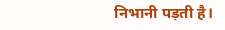निभानी पड़ती है।